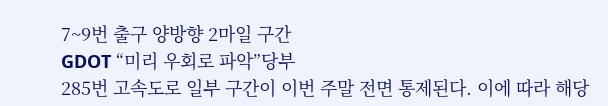7~9번 출구 양방향 2마일 구간
GDOT “미리 우회로 파악”당부
285번 고속도로 일부 구간이 이번 주말 전면 통제된다. 이에 따라 해당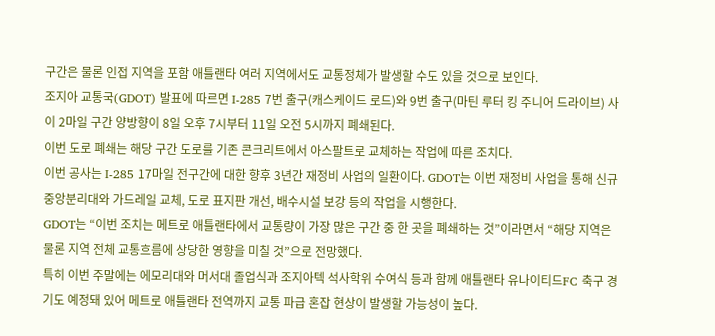구간은 물론 인접 지역을 포함 애틀랜타 여러 지역에서도 교통정체가 발생할 수도 있을 것으로 보인다.
조지아 교통국(GDOT) 발표에 따르면 I-285 7번 출구(캐스케이드 로드)와 9번 출구(마틴 루터 킹 주니어 드라이브) 사이 2마일 구간 양방향이 8일 오후 7시부터 11일 오전 5시까지 폐쇄된다.
이번 도로 폐쇄는 해당 구간 도로를 기존 콘크리트에서 아스팔트로 교체하는 작업에 따른 조치다.
이번 공사는 I-285 17마일 전구간에 대한 향후 3년간 재정비 사업의 일환이다. GDOT는 이번 재정비 사업을 통해 신규 중앙분리대와 가드레일 교체, 도로 표지판 개선, 배수시설 보강 등의 작업을 시행한다.
GDOT는 “이번 조치는 메트로 애틀랜타에서 교통량이 가장 많은 구간 중 한 곳을 폐쇄하는 것”이라면서 “해당 지역은 물론 지역 전체 교통흐름에 상당한 영향을 미칠 것”으로 전망했다.
특히 이번 주말에는 에모리대와 머서대 졸업식과 조지아텍 석사학위 수여식 등과 함께 애틀랜타 유나이티드FC 축구 경기도 예정돼 있어 메트로 애틀랜타 전역까지 교통 파급 혼잡 현상이 발생할 가능성이 높다.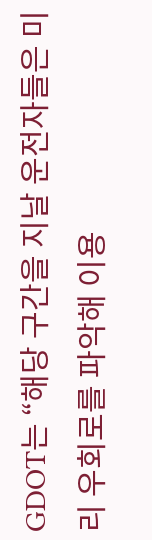GDOT는 “해당 구간을 지날 운전자들은 미리 우회로를 파악해 이용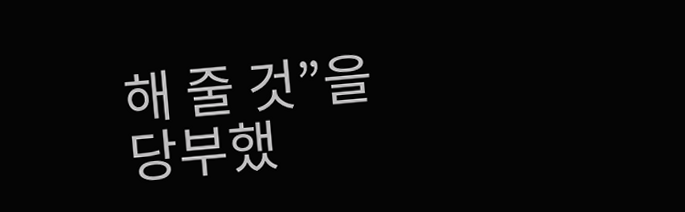해 줄 것”을 당부했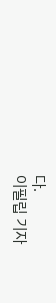다.
이필립 기자